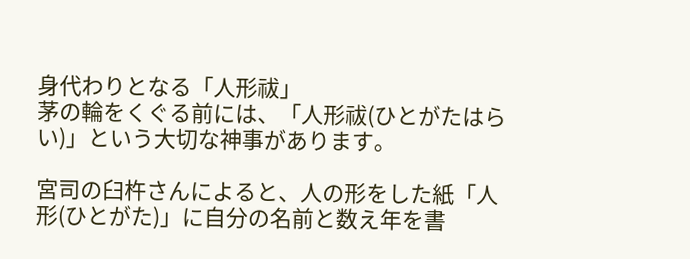身代わりとなる「人形祓」
茅の輪をくぐる前には、「人形祓(ひとがたはらい)」という大切な神事があります。

宮司の臼杵さんによると、人の形をした紙「人形(ひとがた)」に自分の名前と数え年を書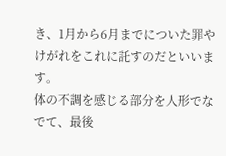き、1月から6月までについた罪やけがれをこれに託すのだといいます。
体の不調を感じる部分を人形でなでて、最後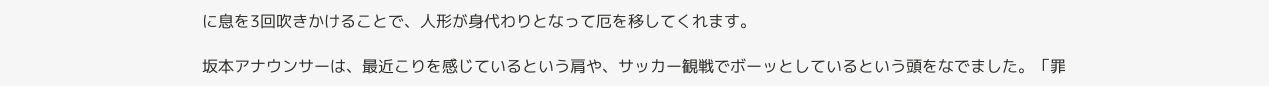に息を3回吹きかけることで、人形が身代わりとなって厄を移してくれます。

坂本アナウンサーは、最近こりを感じているという肩や、サッカー観戦でボーッとしているという頭をなでました。「罪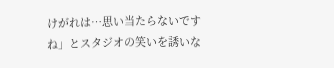けがれは…思い当たらないですね」とスタジオの笑いを誘いな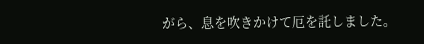がら、息を吹きかけて厄を託しました。